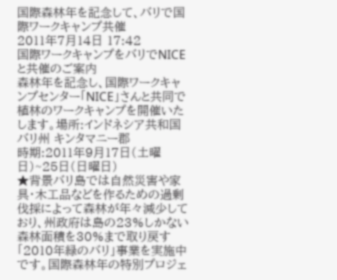国際森林年を記念して、バリで国際ワークキャンプ共催
2011年7月14日 17:42
国際ワークキャンプをバリでNICEと共催のご案内
森林年を記念し、国際ワークキャンプセンター「NICE」さんと共同で植林のワークキャンプを開催いたします。場所:インドネシア共和国 バリ州 キンタマニー郡
時期:2011年9月17日(土曜日)~25日(日曜日)
★背景バリ島では自然災害や家具・木工品などを作るための過剰伐採によって森林が年々減少しており、州政府は島の23%しかない森林面積を30%まで取り戻す「2010年緑のバリ」事業を実施中です。国際森林年の特別プロジェ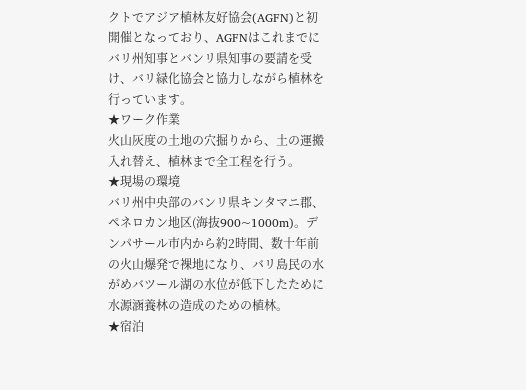クトでアジア植林友好協会(AGFN)と初開催となっており、AGFNはこれまでにバリ州知事とバンリ県知事の要請を受け、バリ緑化協会と協力しながら植林を行っています。
★ワーク作業
火山灰度の土地の穴掘りから、土の運搬入れ替え、植林まで全工程を行う。
★現場の環境
バリ州中央部のバンリ県キンタマニ郡、ペネロカン地区(海抜900~1000m)。デンパサール市内から約2時間、数十年前の火山爆発で裸地になり、バリ島民の水がめバツール湖の水位が低下したために水源涵養林の造成のための植林。
★宿泊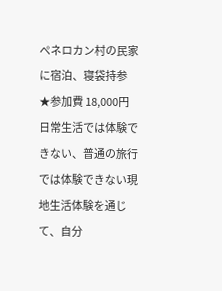ぺネロカン村の民家に宿泊、寝袋持参
★参加費 18,000円
日常生活では体験できない、普通の旅行では体験できない現地生活体験を通じて、自分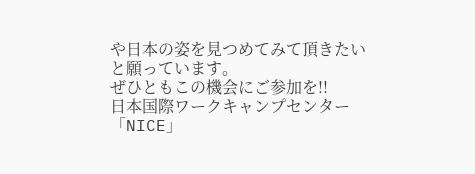や日本の姿を見つめてみて頂きたいと願っています。
ぜひともこの機会にご参加を!!
日本国際ワークキャンプセンター「NICE」